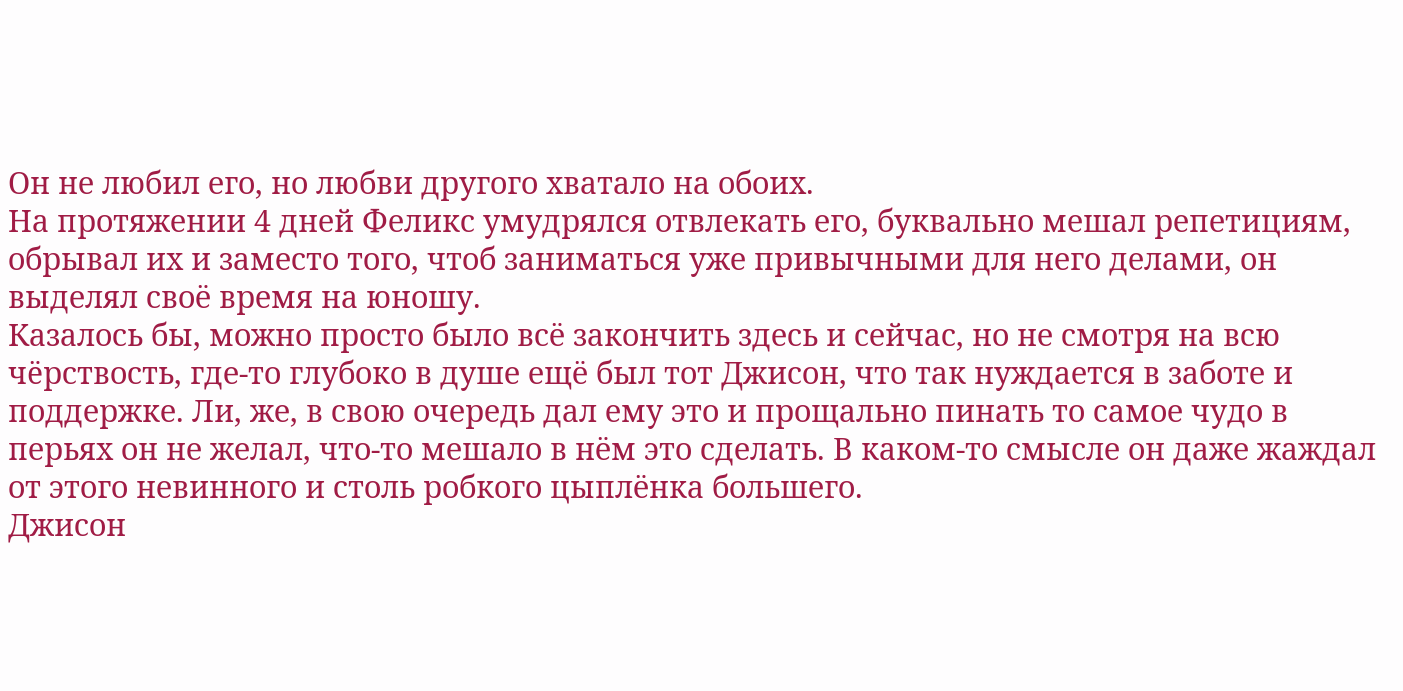Он не любил его, но любви другого хватало на обоих.
На протяжении 4 дней Феликс умудрялся отвлекать его, буквально мешал репетициям, обрывал их и заместо того, чтоб заниматься уже привычными для него делами, он выделял своё время на юношу.
Казалось бы, можно просто было всё закончить здесь и сейчас, но не смотря на всю чëрствость, где-то глубоко в душе ещё был тот Джисон, что так нуждается в заботе и поддержке. Ли, же, в свою очередь дал ему это и прощально пинать то самое чудо в перьях он не желал, что-то мешало в нём это сделать. В каком-то смысле он даже жаждал от этого невинного и столь робкого цыплёнка большего.
Джисон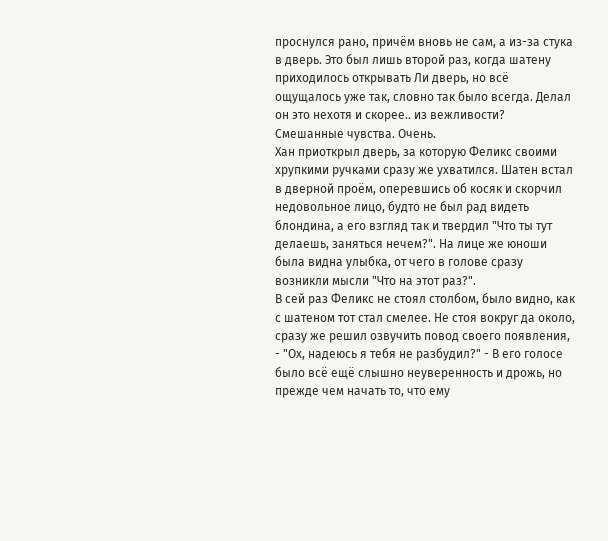проснулся рано, причём вновь не сам, а из-за стука в дверь. Это был лишь второй раз, когда шатену приходилось открывать Ли дверь, но всё ощущалось уже так, словно так было всегда. Делал он это нехотя и скорее.. из вежливости? Смешанные чувства. Очень.
Хан приоткрыл дверь, за которую Феликс своими хрупкими ручками сразу же ухватился. Шатен встал в дверной проём, оперевшись об косяк и скорчил недовольное лицо, будто не был рад видеть блондина, а его взгляд так и твердил "Что ты тут делаешь, заняться нечем?". На лице же юноши была видна улыбка, от чего в голове сразу возникли мысли "Что на этот раз?".
В сей раз Феликс не стоял столбом, было видно, как с шатеном тот стал смелее. Не стоя вокруг да около, сразу же решил озвучить повод своего появления, - "Ох, надеюсь я тебя не разбудил?" - В его голосе было всё ещё слышно неуверенность и дрожь, но прежде чем начать то, что ему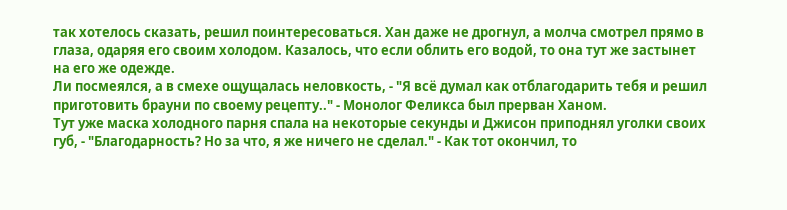так хотелось сказать, решил поинтересоваться. Хан даже не дрогнул, а молча смотрел прямо в глаза, одаряя его своим холодом. Казалось, что если облить его водой, то она тут же застынет на его же одежде.
Ли посмеялся, а в смехе ощущалась неловкость, - "Я всë думал как отблагодарить тебя и решил приготовить брауни по своему рецепту.." - Монолог Феликса был прерван Ханом.
Тут уже маска холодного парня спала на некоторые секунды и Джисон приподнял уголки своих губ, - "Благодарность? Но за что, я же ничего не сделал." - Как тот окончил, то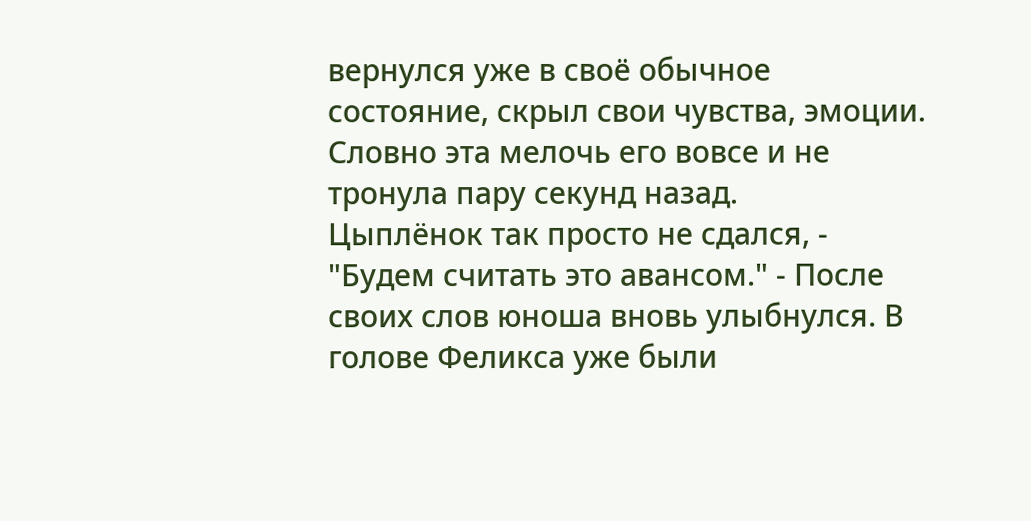вернулся уже в своё обычное состояние, скрыл свои чувства, эмоции. Словно эта мелочь его вовсе и не тронула пару секунд назад.
Цыплëнок так просто не сдался, - "Будем считать это авансом." - После своих слов юноша вновь улыбнулся. В голове Феликса уже были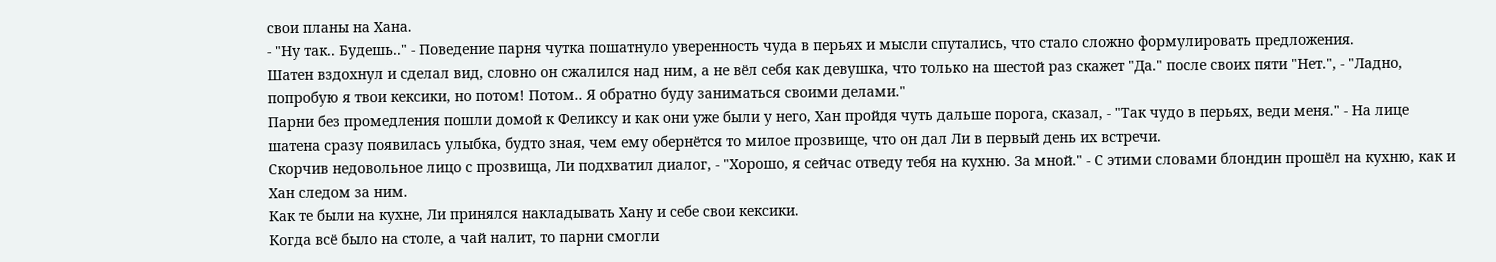свои планы на Хана.
- "Ну так.. Будешь.." - Поведение парня чутка пошатнуло уверенность чуда в перьях и мысли спутались, что стало сложно формулировать предложения.
Шатен вздохнул и сделал вид, словно он сжалился над ним, а не вёл себя как девушка, что только на шестой раз скажет "Да." после своих пяти "Нет.", - "Ладно, попробую я твои кексики, но потом! Потом.. Я обратно буду заниматься своими делами."
Парни без промедления пошли домой к Феликсу и как они уже были у него, Хан пройдя чуть дальше порога, сказал, - "Так чудо в перьях, веди меня." - На лице шатена сразу появилась улыбка, будто зная, чем ему обернётся то милое прозвище, что он дал Ли в первый день их встречи.
Скорчив недовольное лицо с прозвища, Ли подхватил диалог, - "Хорошо, я сейчас отведу тебя на кухню. За мной." - С этими словами блондин прошёл на кухню, как и Хан следом за ним.
Как те были на кухне, Ли принялся накладывать Хану и себе свои кексики.
Когда всё было на столе, а чай налит, то парни смогли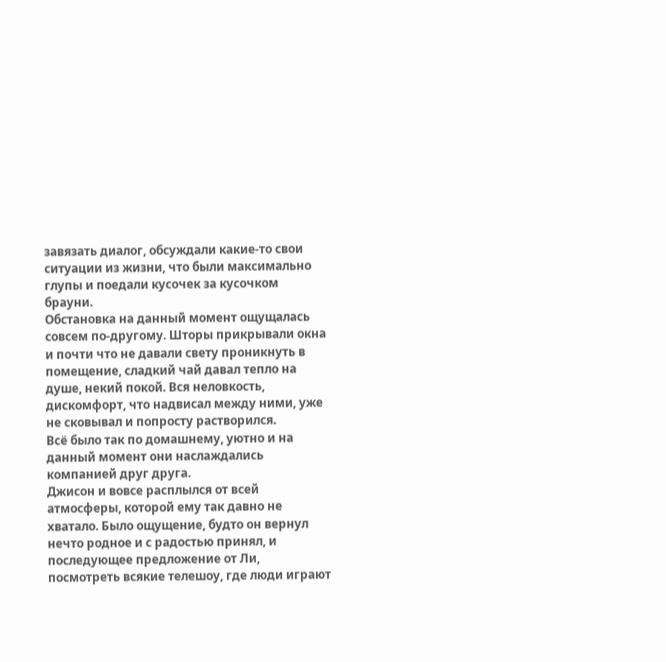завязать диалог, обсуждали какие-то свои ситуации из жизни, что были максимально глупы и поедали кусочек за кусочком брауни.
Обстановка на данный момент ощущалась совсем по-другому. Шторы прикрывали окна и почти что не давали свету проникнуть в помещение, сладкий чай давал тепло на душе, некий покой. Вся неловкость, дискомфорт, что надвисал между ними, уже не сковывал и попросту растворился.
Всё было так по домашнему, уютно и на данный момент они наслаждались компанией друг друга.
Джисон и вовсе расплылся от всей атмосферы, которой ему так давно не хватало. Было ощущение, будто он вернул нечто родное и с радостью принял, и последующее предложение от Ли, посмотреть всякие телешоу, где люди играют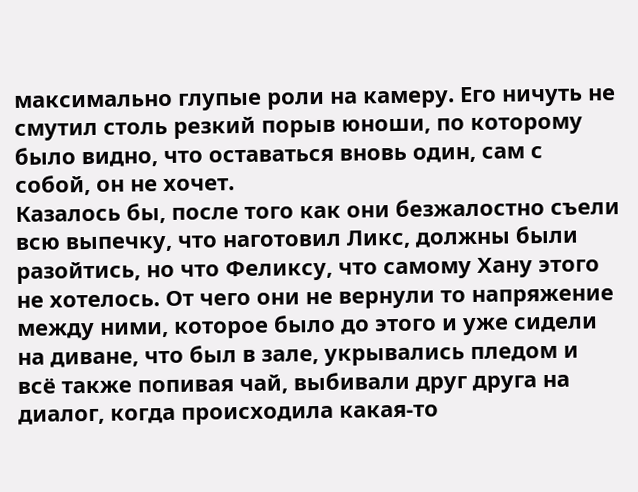максимально глупые роли на камеру. Его ничуть не смутил столь резкий порыв юноши, по которому было видно, что оставаться вновь один, сам с собой, он не хочет.
Казалось бы, после того как они безжалостно съели всю выпечку, что наготовил Ликс, должны были разойтись, но что Феликсу, что самому Хану этого не хотелось. От чего они не вернули то напряжение между ними, которое было до этого и уже сидели на диване, что был в зале, укрывались пледом и всё также попивая чай, выбивали друг друга на диалог, когда происходила какая-то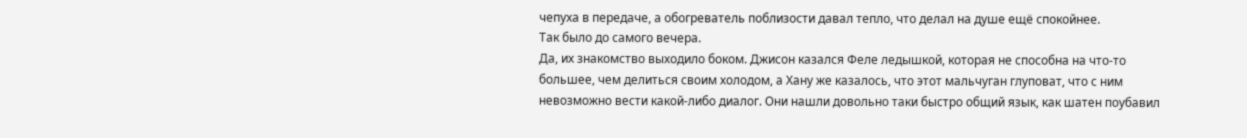чепуха в передаче, а обогреватель поблизости давал тепло, что делал на душе ещё спокойнее.
Так было до самого вечера.
Да, их знакомство выходило боком. Джисон казался Феле ледышкой, которая не способна на что-то большее, чем делиться своим холодом, а Хану же казалось, что этот мальчуган глуповат, что с ним невозможно вести какой-либо диалог. Они нашли довольно таки быстро общий язык, как шатен поубавил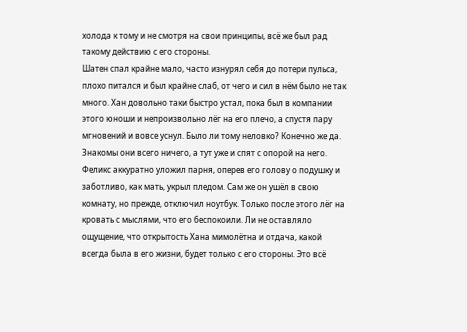холода к тому и не смотря на свои принципы, всё же был рад такому действию с его стороны.
Шатен спал крайне мало, часто изнурял себя до потери пульса, плохо питался и был крайне слаб, от чего и сил в нём было не так много. Хан довольно таки быстро устал, пока был в компании этого юноши и непроизвольно лёг на его плечо, а спустя пару мгновений и вовсе уснул. Было ли тому неловко? Конечно же да. Знакомы они всего ничего, а тут уже и спят с опорой на него. Феликс аккуратно уложил парня, оперев его голову о подушку и заботливо, как мать, укрыл пледом. Сам же он ушёл в свою комнату, но прежде, отключил ноутбук. Только после этого лёг на кровать с мыслями, что его беспокоили. Ли не оставляло ощущение, что открытость Хана мимолётна и отдача, какой всегда была в его жизни, будет только с его стороны. Это всё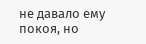не давало ему покоя, но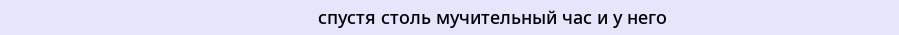спустя столь мучительный час и у него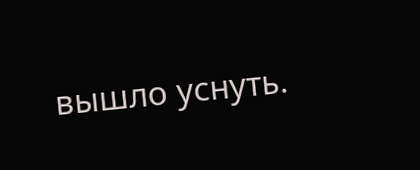вышло уснуть.